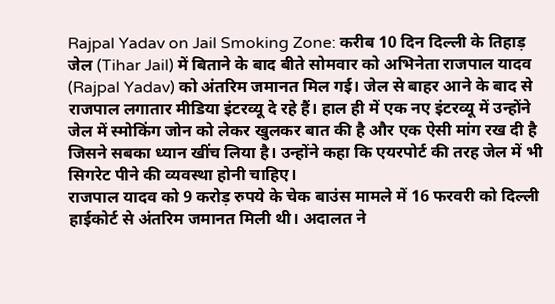Rajpal Yadav on Jail Smoking Zone: करीब 10 दिन दिल्ली के तिहाड़ जेल (Tihar Jail) में बिताने के बाद बीते सोमवार को अभिनेता राजपाल यादव (Rajpal Yadav) को अंतरिम जमानत मिल गई। जेल से बाहर आने के बाद से राजपाल लगातार मीडिया इंटरव्यू दे रहे हैं। हाल ही में एक नए इंटरव्यू में उन्होंने जेल में स्मोकिंग जोन को लेकर खुलकर बात की है और एक ऐसी मांग रख दी है जिसने सबका ध्यान खींच लिया है। उन्होंने कहा कि एयरपोर्ट की तरह जेल में भी सिगरेट पीने की व्यवस्था होनी चाहिए।
राजपाल यादव को 9 करोड़ रुपये के चेक बाउंस मामले में 16 फरवरी को दिल्ली हाईकोर्ट से अंतरिम जमानत मिली थी। अदालत ने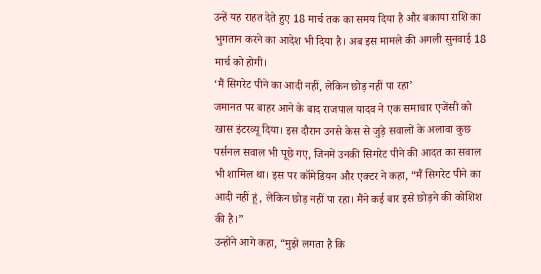उन्हें यह राहत देते हुए 18 मार्च तक का समय दिया है और बकाया राशि का भुगतान करने का आदेश भी दिया है। अब इस मामले की अगली सुनवाई 18 मार्च को होगी।
‘मैं सिगरेट पीने का आदी नहीं, लेकिन छोड़ नहीं पा रहा’
जमानत पर बाहर आने के बाद राजपाल यादव ने एक समाचार एजेंसी को खास इंटरव्यू दिया। इस दौरान उनसे केस से जुड़े सवालों के अलावा कुछ पर्सनल सवाल भी पूछे गए, जिनमें उनकी सिगरेट पीने की आदत का सवाल भी शामिल था। इस पर कॉमेडियन और एक्टर ने कहा, “मैं सिगरेट पीने का आदी नहीं हूं, लेकिन छोड़ नहीं पा रहा। मैंने कई बार इसे छोड़ने की कोशिश की है।”
उन्होंने आगे कहा, “मुझे लगता है कि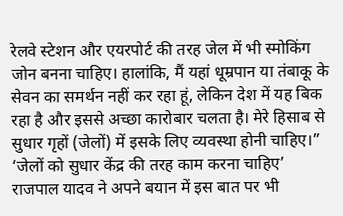रेलवे स्टेशन और एयरपोर्ट की तरह जेल में भी स्मोकिंग जोन बनना चाहिए। हालांकि, मैं यहां धूम्रपान या तंबाकू के सेवन का समर्थन नहीं कर रहा हूं, लेकिन देश में यह बिक रहा है और इससे अच्छा कारोबार चलता है। मेरे हिसाब से सुधार गृहों (जेलों) में इसके लिए व्यवस्था होनी चाहिए।”
‘जेलों को सुधार केंद्र की तरह काम करना चाहिए’
राजपाल यादव ने अपने बयान में इस बात पर भी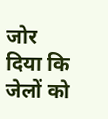जोर दिया कि जेलों को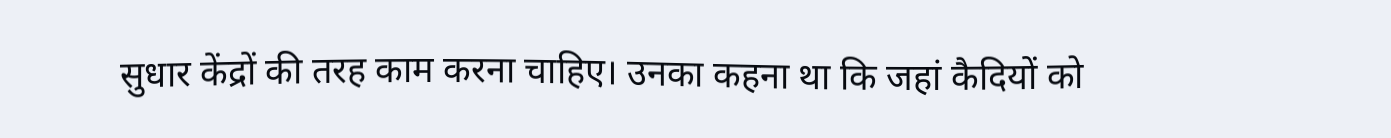सुधार केंद्रों की तरह काम करना चाहिए। उनका कहना था कि जहां कैदियों को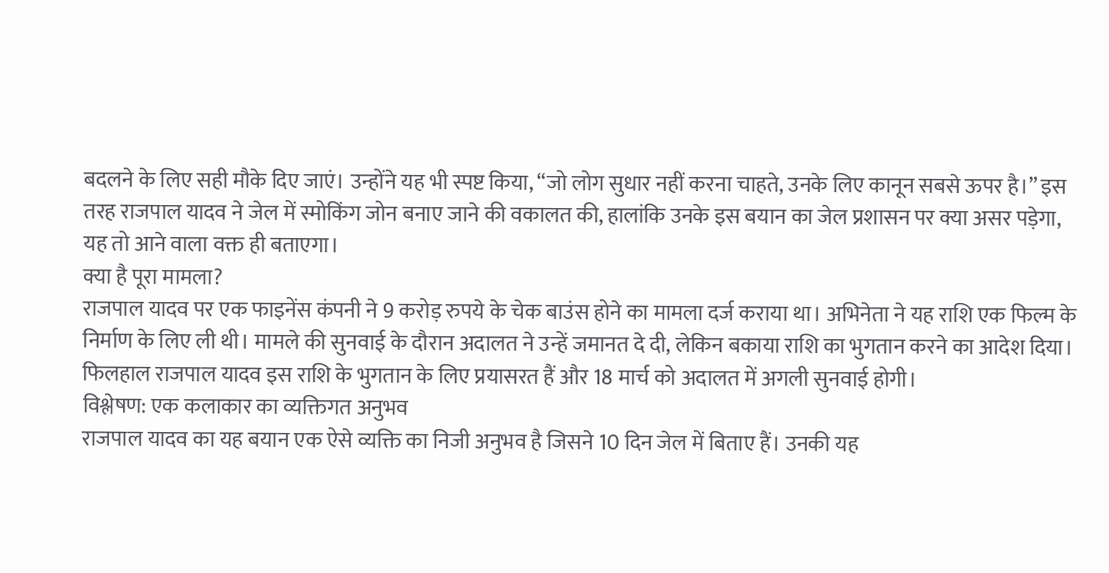बदलने के लिए सही मौके दिए जाएं। उन्होंने यह भी स्पष्ट किया, “जो लोग सुधार नहीं करना चाहते, उनके लिए कानून सबसे ऊपर है।” इस तरह राजपाल यादव ने जेल में स्मोकिंग जोन बनाए जाने की वकालत की, हालांकि उनके इस बयान का जेल प्रशासन पर क्या असर पड़ेगा, यह तो आने वाला वक्त ही बताएगा।
क्या है पूरा मामला?
राजपाल यादव पर एक फाइनेंस कंपनी ने 9 करोड़ रुपये के चेक बाउंस होने का मामला दर्ज कराया था। अभिनेता ने यह राशि एक फिल्म के निर्माण के लिए ली थी। मामले की सुनवाई के दौरान अदालत ने उन्हें जमानत दे दी, लेकिन बकाया राशि का भुगतान करने का आदेश दिया। फिलहाल राजपाल यादव इस राशि के भुगतान के लिए प्रयासरत हैं और 18 मार्च को अदालत में अगली सुनवाई होगी।
विश्लेषण: एक कलाकार का व्यक्तिगत अनुभव
राजपाल यादव का यह बयान एक ऐसे व्यक्ति का निजी अनुभव है जिसने 10 दिन जेल में बिताए हैं। उनकी यह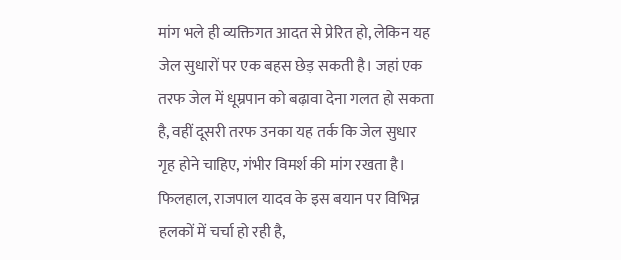मांग भले ही व्यक्तिगत आदत से प्रेरित हो, लेकिन यह जेल सुधारों पर एक बहस छेड़ सकती है। जहां एक तरफ जेल में धूम्रपान को बढ़ावा देना गलत हो सकता है, वहीं दूसरी तरफ उनका यह तर्क कि जेल सुधार गृह होने चाहिए, गंभीर विमर्श की मांग रखता है। फिलहाल, राजपाल यादव के इस बयान पर विभिन्न हलकों में चर्चा हो रही है,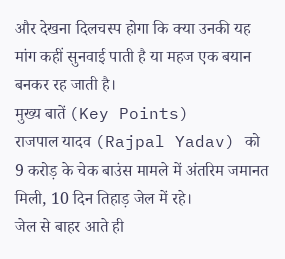और देखना दिलचस्प होगा कि क्या उनकी यह मांग कहीं सुनवाई पाती है या महज एक बयान बनकर रह जाती है।
मुख्य बातें (Key Points)
राजपाल यादव (Rajpal Yadav) को 9 करोड़ के चेक बाउंस मामले में अंतरिम जमानत मिली, 10 दिन तिहाड़ जेल में रहे।
जेल से बाहर आते ही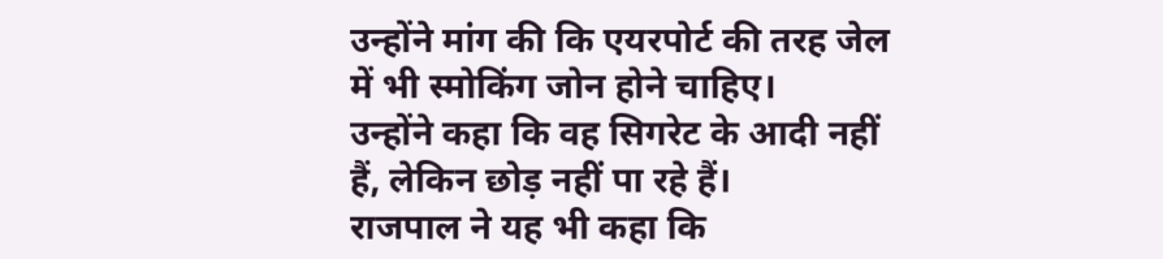उन्होंने मांग की कि एयरपोर्ट की तरह जेल में भी स्मोकिंग जोन होने चाहिए।
उन्होंने कहा कि वह सिगरेट के आदी नहीं हैं, लेकिन छोड़ नहीं पा रहे हैं।
राजपाल ने यह भी कहा कि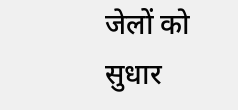जेलों को सुधार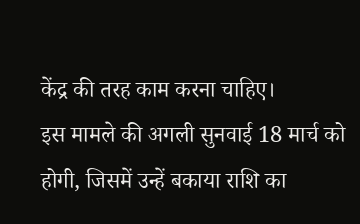केंद्र की तरह काम करना चाहिए।
इस मामले की अगली सुनवाई 18 मार्च को होगी, जिसमें उन्हें बकाया राशि का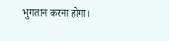भुगतान करना होगा।